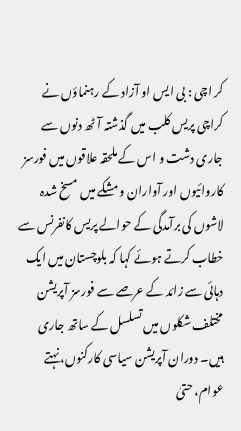کر اچی : بی ایس او آزاد کے رہنماؤں نے کراچی پریس کلب میں گذشتہ آٹھ دنوں سے جاری دشت و اس کے ملحقہ علاقوں میں فورسز کاروائیوں اور آواران و مشکے میں مسخ شدہ لاشوں کی برآمدگی کے حوالے پریس کانفرنس سے خطاب کرتے ہوئے کہا کہ بلوچستان میں ایک دہائی سے زائد کے عرصے سے فورسز آپریشن مختلف شکلوں میں تسلسل کے ساتھ جاری ہیں۔ دوران آپریشن سیاسی کارکنوں، نہتے عوام، حتیٰ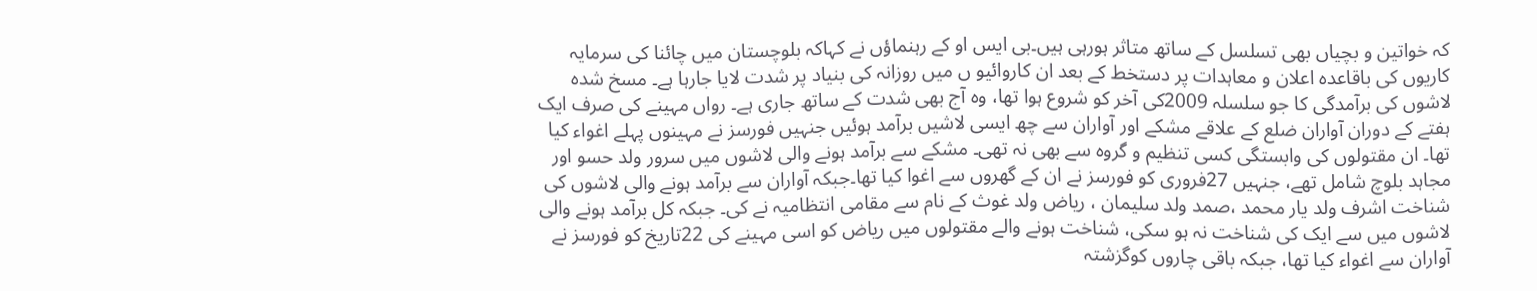کہ خواتین و بچیاں بھی تسلسل کے ساتھ متاثر ہورہی ہیں۔بی ایس او کے رہنماؤں نے کہاکہ بلوچستان میں چائنا کی سرمایہ کاریوں کی باقاعدہ اعلان و معاہدات پر دستخط کے بعد ان کاروائیو ں میں روزانہ کی بنیاد پر شدت لایا جارہا ہے۔ مسخ شدہ لاشوں کی برآمدگی کا جو سلسلہ 2009کی آخر کو شروع ہوا تھا، وہ آج بھی شدت کے ساتھ جاری ہے۔ رواں مہینے کی صرف ایک ہفتے کے دوران آواران ضلع کے علاقے مشکے اور آواران سے چھ ایسی لاشیں برآمد ہوئیں جنہیں فورسز نے مہینوں پہلے اغواء کیا تھا۔ ان مقتولوں کی وابستگی کسی تنظیم و گروہ سے بھی نہ تھی۔ مشکے سے برآمد ہونے والی لاشوں میں سرور ولد حسو اور مجاہد بلوچ شامل تھے، جنہیں 27فروری کو فورسز نے ان کے گھروں سے اغوا کیا تھا۔جبکہ آواران سے برآمد ہونے والی لاشوں کی شناخت اشرف ولد یار محمد ،صمد ولد سلیمان ، ریاض ولد غوث کے نام سے مقامی انتظامیہ نے کی۔ جبکہ کل برآمد ہونے والی لاشوں میں سے ایک کی شناخت نہ ہو سکی، شناخت ہونے والے مقتولوں میں ریاض کو اسی مہینے کی 22تاریخ کو فورسز نے آواران سے اغواء کیا تھا، جبکہ باقی چاروں کوگزشتہ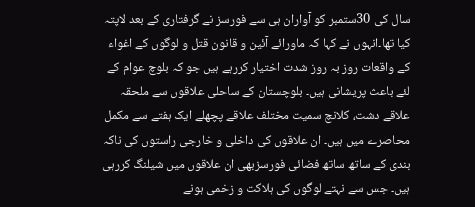سال کی 30ستمبر کو آواران ہی سے فورسز نے گرفتاری کے بعد لاپتہ کیا تھا۔انہوں نے کہا کہ ماورائے آئین و قانون قتل و لوگوں کے اغواء کے واقعات روز بہ روز شدت اختیار کررہے ہیں جو کہ بلوچ عوام کے لئے باعث پریشانی ہیں۔ بلوچستان کے ساحلی علاقوں سے ملحقہ علاقے دشت، کلانچ سمیت مختلف علاقے پچھلے ایک ہفتے سے مکمل محاصرے میں ہیں۔ ان علاقوں کی داخلی و خارجی راستوں کی ناکہ بندی کے ساتھ ساتھ فضائی فورسزبھی ان علاقوں میں شیلنگ کررہی ہیں۔ جس سے نہتے لوگوں کی ہلاکت و زخمی ہونے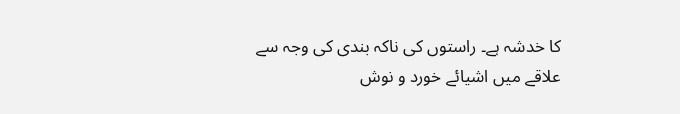کا خدشہ ہے۔ راستوں کی ناکہ بندی کی وجہ سے علاقے میں اشیائے خورد و نوش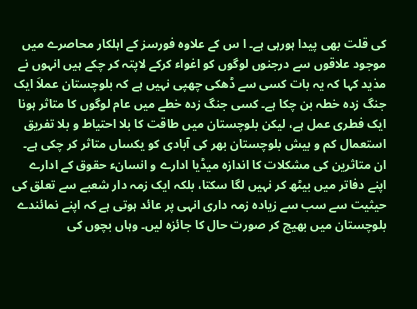کی قلت بھی پیدا ہورہی ہے۔ ا س کے علاوہ فورسز کے اہلکار محاصرے میں موجود علاقوں سے درجنوں لوگوں کو اغواء کرکے لاپتہ کر چکے ہیں انہوں نے مذید کہا کہ یہ بات کسی سے ڈھکی چھپی نہیں ہے کہ بلوچستان عملاَ ایک جنگ زدہ خطہ بن چکا ہے۔ کسی جنگ زدہ خطے میں عام لوگوں کا متاثر ہونا ایک فطری عمل ہے، لیکن بلوچستان میں طاقت کا بلا احتیاط و بلا تفریق استعمال کم و بیش بلوچستان بھر کی آبادی کو یکساں متاثر کر چکی ہے۔ ان متاثرین کی مشکلات کا اندازہ میڈیا ادارے و انسانء حقوق کے ادارے اپنے دفاتر میں بیٹھ کر نہیں لگا سکتا، بلکہ ایک زمہ دار شعبے سے تعلق کی حیثیت سے سب سے زیادہ زمہ داری انہی پر عائد ہوتی ہے کہ اپنے نمائندے بلوچستان میں بھیج کر صورت حال کا جائزہ لیں۔ وہاں بچوں کی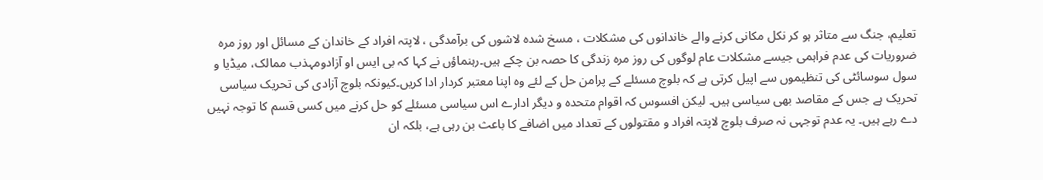تعلیم، جنگ سے متاثر ہو کر نکل مکانی کرنے والے خاندانوں کی مشکلات ، مسخ شدہ لاشوں کی برآمدگی ، لاپتہ افراد کے خاندان کے مسائل اور روز مرہ ضروریات کی عدم فراہمی جیسے مشکلات عام لوگوں کی روز مرہ زندگی کا حصہ بن چکے ہیں۔رہنماؤں نے کہا کہ بی ایس او آزادومہذب ممالک، میڈیا و سول سوسائٹی کی تنظیموں سے اپیل کرتی ہے کہ بلوچ مسئلے کے پرامن حل کے لئے وہ اپنا معتبر کردار ادا کریں۔کیونکہ بلوچ آزادی کی تحریک سیاسی تحریک ہے جس کے مقاصد بھی سیاسی ہیں۔ لیکن افسوس کہ اقوام متحدہ و دیگر ادارے اس سیاسی مسئلے کو حل کرنے میں کسی قسم کا توجہ نہیں دے رہے ہیں۔ یہ عدم توجہی نہ صرف بلوچ لاپتہ افراد و مقتولوں کے تعداد میں اضافے کا باعث بن رہی ہے، بلکہ ان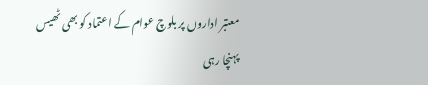معتبر اداروں پر بلوچ عوام کے اعتماد کو بھی ٹھیس پہنچا رہی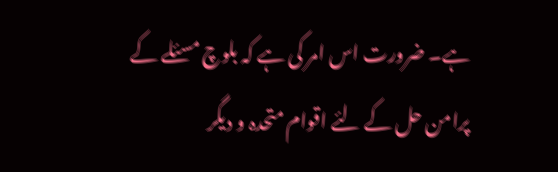ہے۔ ضرورت اس امر کی ہے کہ بلوچ مسئلے کے پرامن حل کے لئے اقوام متحدہ و دیگر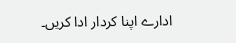ادارے اپنا کردار ادا کریں۔